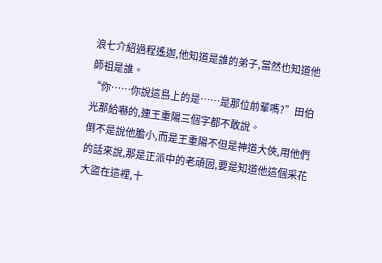浪七介紹過程遙迦,他知道是誰的弟子,當然也知道他師祖是誰。
“你……你說這島上的是……是那位前輩嗎?”田伯光那給嚇的,連王重陽三個字都不敢說。
倒不是說他膽小,而是王重陽不但是神道大俠,用他們的話來說,那是正派中的老頑固,要是知道他這個采花大盜在這裡,十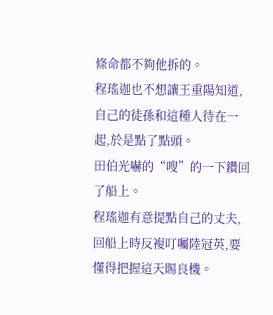條命都不夠他拆的。
程瑤迦也不想讓王重陽知道,自己的徒孫和這種人待在一起,於是點了點頭。
田伯光嚇的“嗖”的一下鑽回了船上。
程瑤迦有意提點自己的丈夫,回船上時反複叮囑陸冠英,要懂得把握這天賜良機。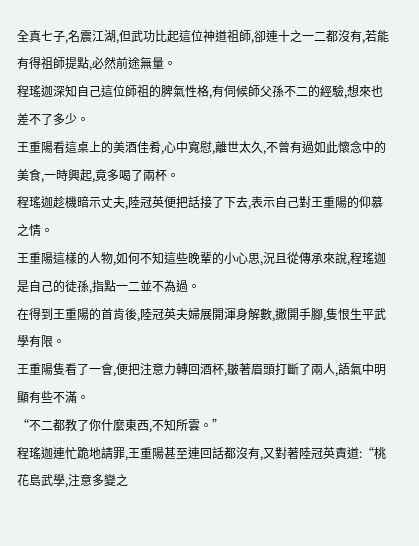全真七子,名震江湖,但武功比起這位神道祖師,卻連十之一二都沒有,若能有得祖師提點,必然前途無量。
程瑤迦深知自己這位師祖的脾氣性格,有伺候師父孫不二的經驗,想來也差不了多少。
王重陽看這桌上的美酒佳肴,心中寬慰,離世太久,不曾有過如此懷念中的美食,一時興起,竟多喝了兩杯。
程瑤迦趁機暗示丈夫,陸冠英便把話接了下去,表示自己對王重陽的仰慕之情。
王重陽這樣的人物,如何不知這些晚輩的小心思,況且從傳承來說,程瑤迦是自己的徒孫,指點一二並不為過。
在得到王重陽的首肯後,陸冠英夫婦展開渾身解數,撒開手腳,隻恨生平武學有限。
王重陽隻看了一會,便把注意力轉回酒杯,皺著眉頭打斷了兩人,語氣中明顯有些不滿。
“不二都教了你什麼東西,不知所雲。”
程瑤迦連忙跪地請罪,王重陽甚至連回話都沒有,又對著陸冠英責道:“桃花島武學,注意多變之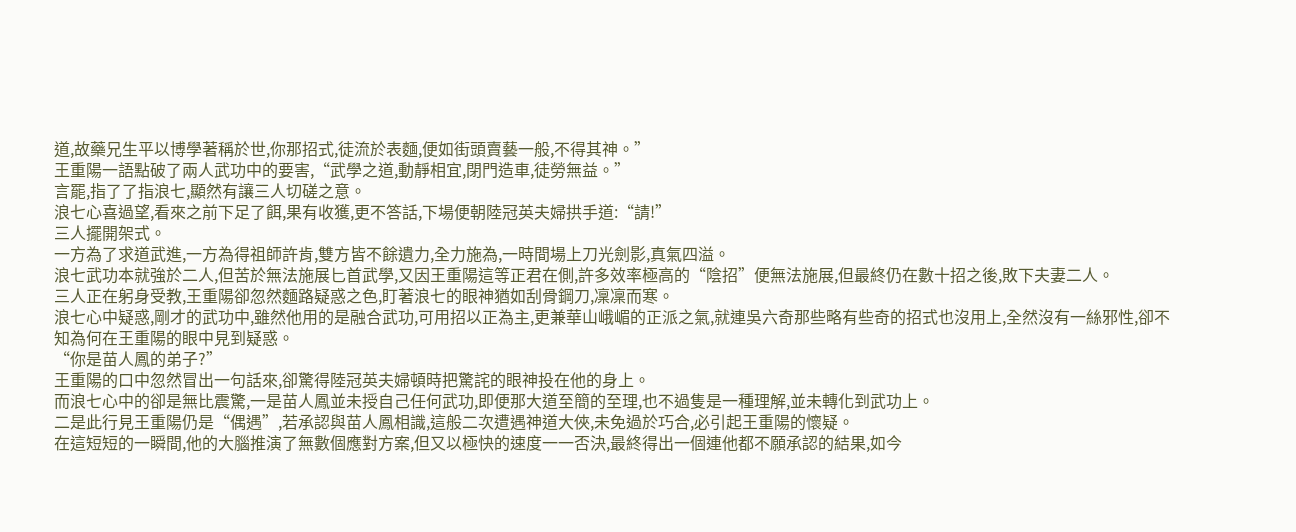道,故藥兄生平以博學著稱於世,你那招式,徒流於表麵,便如街頭賣藝一般,不得其神。”
王重陽一語點破了兩人武功中的要害,“武學之道,動靜相宜,閉門造車,徒勞無益。”
言罷,指了了指浪七,顯然有讓三人切磋之意。
浪七心喜過望,看來之前下足了餌,果有收獲,更不答話,下場便朝陸冠英夫婦拱手道:“請!”
三人擺開架式。
一方為了求道武進,一方為得祖師許肯,雙方皆不餘遺力,全力施為,一時間場上刀光劍影,真氣四溢。
浪七武功本就強於二人,但苦於無法施展匕首武學,又因王重陽這等正君在側,許多效率極高的“陰招”便無法施展,但最終仍在數十招之後,敗下夫妻二人。
三人正在躬身受教,王重陽卻忽然麵路疑惑之色,盯著浪七的眼神猶如刮骨鋼刀,凜凜而寒。
浪七心中疑惑,剛才的武功中,雖然他用的是融合武功,可用招以正為主,更兼華山峨嵋的正派之氣,就連吳六奇那些略有些奇的招式也沒用上,全然沒有一絲邪性,卻不知為何在王重陽的眼中見到疑惑。
“你是苗人鳳的弟子?”
王重陽的口中忽然冒出一句話來,卻驚得陸冠英夫婦頓時把驚詫的眼神投在他的身上。
而浪七心中的卻是無比震驚,一是苗人鳳並未授自己任何武功,即便那大道至簡的至理,也不過隻是一種理解,並未轉化到武功上。
二是此行見王重陽仍是“偶遇”,若承認與苗人鳳相識,這般二次遭遇神道大俠,未免過於巧合,必引起王重陽的懷疑。
在這短短的一瞬間,他的大腦推演了無數個應對方案,但又以極快的速度一一否決,最終得出一個連他都不願承認的結果,如今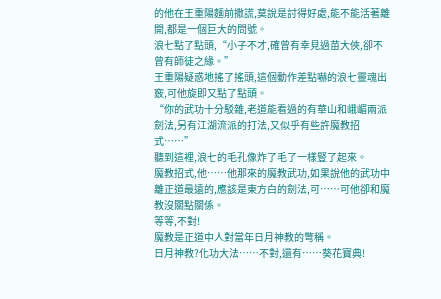的他在王重陽麵前撒謊,莫說是討得好處,能不能活著離開,都是一個巨大的問號。
浪七點了點頭,“小子不才,確曾有幸見過苗大俠,卻不曾有師徒之緣。”
王重陽疑惑地搖了搖頭,這個動作差點嚇的浪七靈魂出竅,可他旋即又點了點頭。
“你的武功十分駁雜,老道能看過的有華山和峨嵋兩派劍法,另有江湖流派的打法,又似乎有些許魔教招式……”
聽到這裡,浪七的毛孔像炸了毛了一樣豎了起來。
魔教招式,他……他那來的魔教武功,如果說他的武功中離正道最遠的,應該是東方白的劍法,可……可他卻和魔教沒關點關係。
等等,不對!
魔教是正道中人對當年日月神教的彆稱。
日月神教?化功大法……不對,還有……葵花寶典!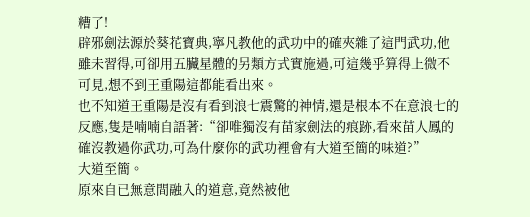糟了!
辟邪劍法源於葵花寶典,寧凡教他的武功中的確夾雜了這門武功,他雖未習得,可卻用五臟星體的另類方式實施過,可這幾乎算得上微不可見,想不到王重陽這都能看出來。
也不知道王重陽是沒有看到浪七震驚的神情,還是根本不在意浪七的反應,隻是喃喃自語著:“卻唯獨沒有苗家劍法的痕跡,看來苗人鳳的確沒教過你武功,可為什麼你的武功裡會有大道至簡的味道?”
大道至簡。
原來自已無意間融入的道意,竟然被他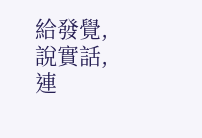給發覺,說實話,連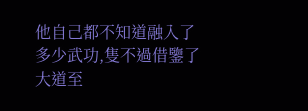他自己都不知道融入了多少武功,隻不過借鑒了大道至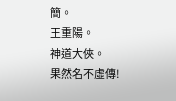簡。
王重陽。
神道大俠。
果然名不虛傳!